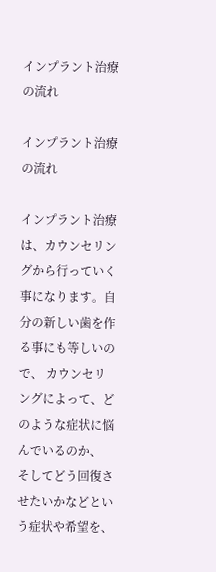インプラント治療の流れ

インプラント治療の流れ

インプラント治療は、カウンセリングから行っていく事になります。自分の新しい歯を作る事にも等しいので、 カウンセリングによって、どのような症状に悩んでいるのか、 そしてどう回復させたいかなどという症状や希望を、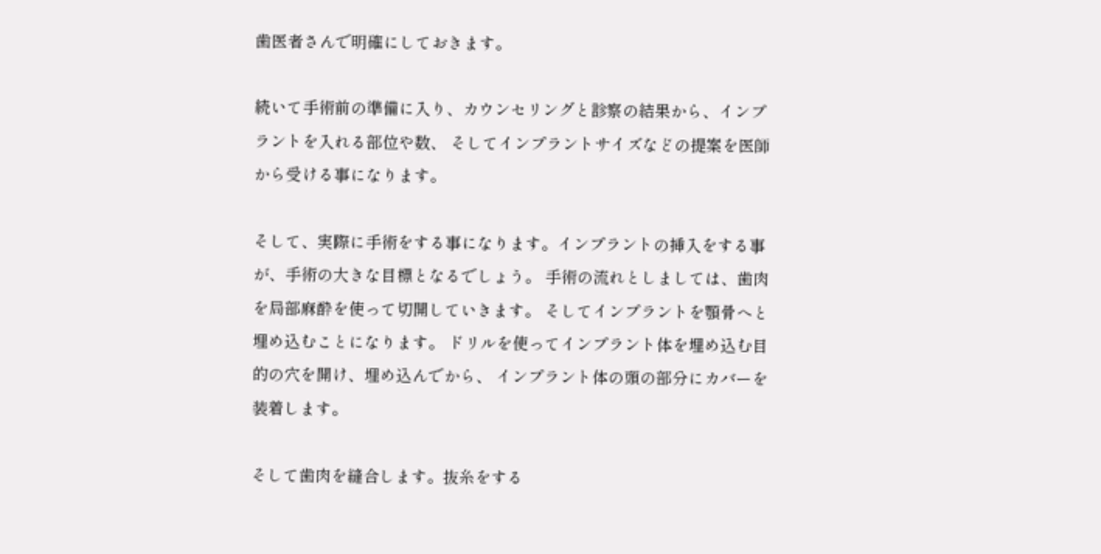歯医者さんで明確にしておきます。

続いて手術前の準備に入り、カウンセリングと診察の結果から、インプラントを入れる部位や数、 そしてインプラントサイズなどの提案を医師から受ける事になります。

そして、実際に手術をする事になります。インプラントの挿入をする事が、手術の大きな目標となるでしょう。 手術の流れとしましては、歯肉を局部麻酔を使って切開していきます。 そしてインプラントを顎骨へと埋め込むことになります。 ドリルを使ってインプラント体を埋め込む目的の穴を開け、埋め込んでから、 インプラント体の頭の部分にカバーを装着します。

そして歯肉を縫合します。抜糸をする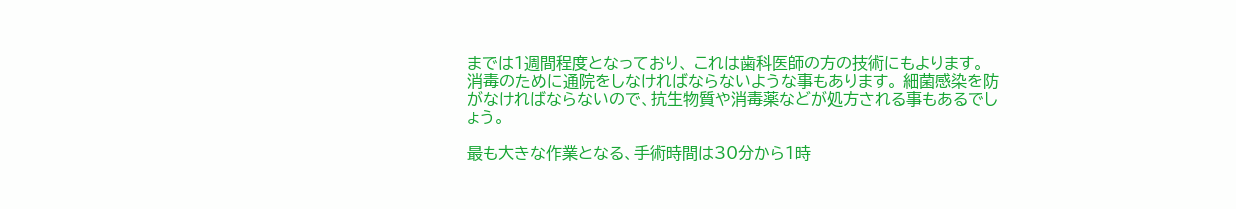までは1週間程度となっており、 これは歯科医師の方の技術にもよります。消毒のために通院をしなければならないような事もあります。 細菌感染を防がなければならないので、抗生物質や消毒薬などが処方される事もあるでしょう。

最も大きな作業となる、手術時間は30分から1時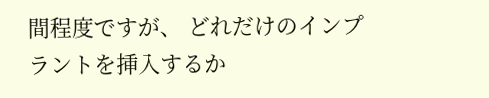間程度ですが、 どれだけのインプラントを挿入するか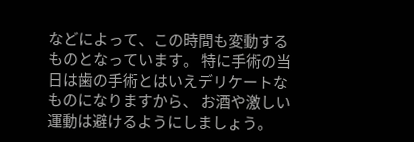などによって、この時間も変動するものとなっています。 特に手術の当日は歯の手術とはいえデリケートなものになりますから、 お酒や激しい運動は避けるようにしましょう。